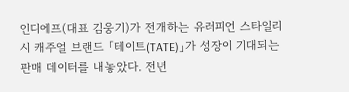인디에프(대표 김웅기)가 전개하는 유러피언 스타일리시 캐주얼 브랜드 「테이트(TATE)」가 성장이 기대되는 판매 데이터를 내놓았다. 전년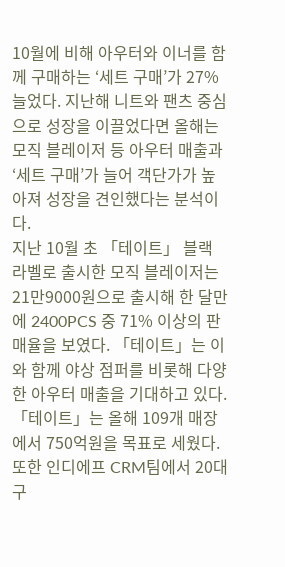10월에 비해 아우터와 이너를 함께 구매하는 ‘세트 구매’가 27% 늘었다. 지난해 니트와 팬츠 중심으로 성장을 이끌었다면 올해는 모직 블레이저 등 아우터 매출과 ‘세트 구매’가 늘어 객단가가 높아져 성장을 견인했다는 분석이다.
지난 10월 초 「테이트」 블랙 라벨로 출시한 모직 블레이저는 21만9000원으로 출시해 한 달만에 2400PCS 중 71% 이상의 판매율을 보였다. 「테이트」는 이와 함께 야상 점퍼를 비롯해 다양한 아우터 매출을 기대하고 있다. 「테이트」는 올해 109개 매장에서 750억원을 목표로 세웠다.
또한 인디에프 CRM팀에서 20대 구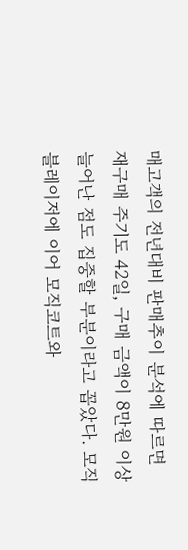매고객의 전년대비 판매추이 분석에 따르면 재구매 주기도 42일, 구매 금액이 8만원 이상 늘어난 점도 집중할 부분이라고 꼽았다. 모직 블레이저에 이어 모직코트와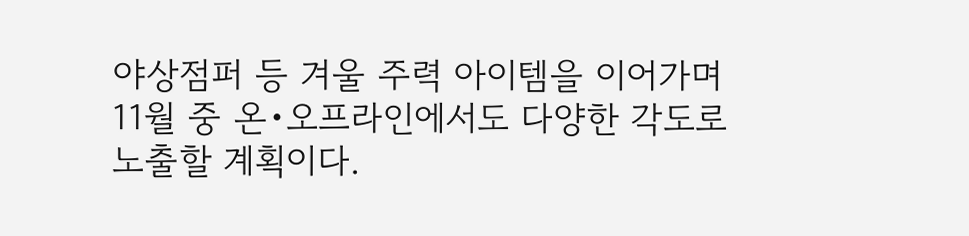야상점퍼 등 겨울 주력 아이템을 이어가며 11월 중 온•오프라인에서도 다양한 각도로 노출할 계획이다.